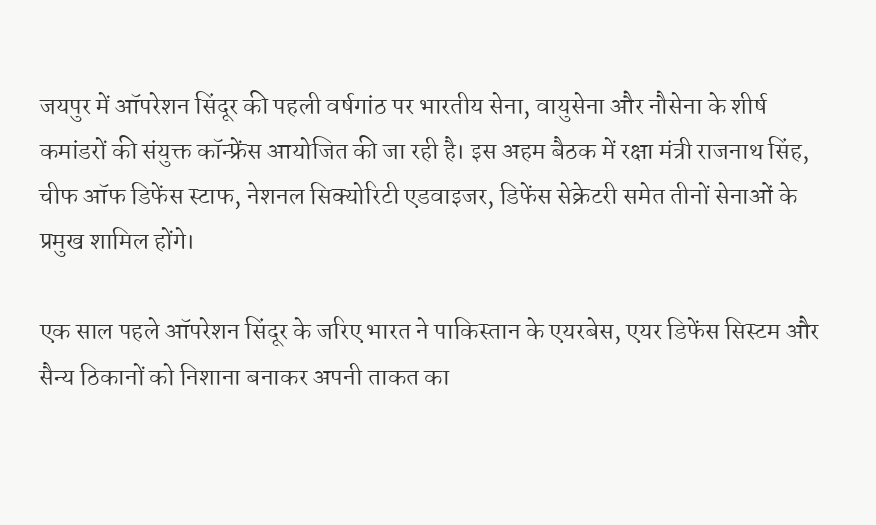जयपुर में ऑपरेशन सिंदूर की पहली वर्षगांठ पर भारतीय सेना, वायुसेना और नौसेना के शीर्ष कमांडरों की संयुक्त कॉन्फ्रेंस आयोजित की जा रही है। इस अहम बैठक में रक्षा मंत्री राजनाथ सिंह, चीफ ऑफ डिफेंस स्टाफ, नेशनल सिक्योरिटी एडवाइजर, डिफेंस सेक्रेटरी समेत तीनों सेनाओं के प्रमुख शामिल होंगे।

एक साल पहले ऑपरेशन सिंदूर के जरिए भारत ने पाकिस्तान के एयरबेस, एयर डिफेंस सिस्टम और सैन्य ठिकानों को निशाना बनाकर अपनी ताकत का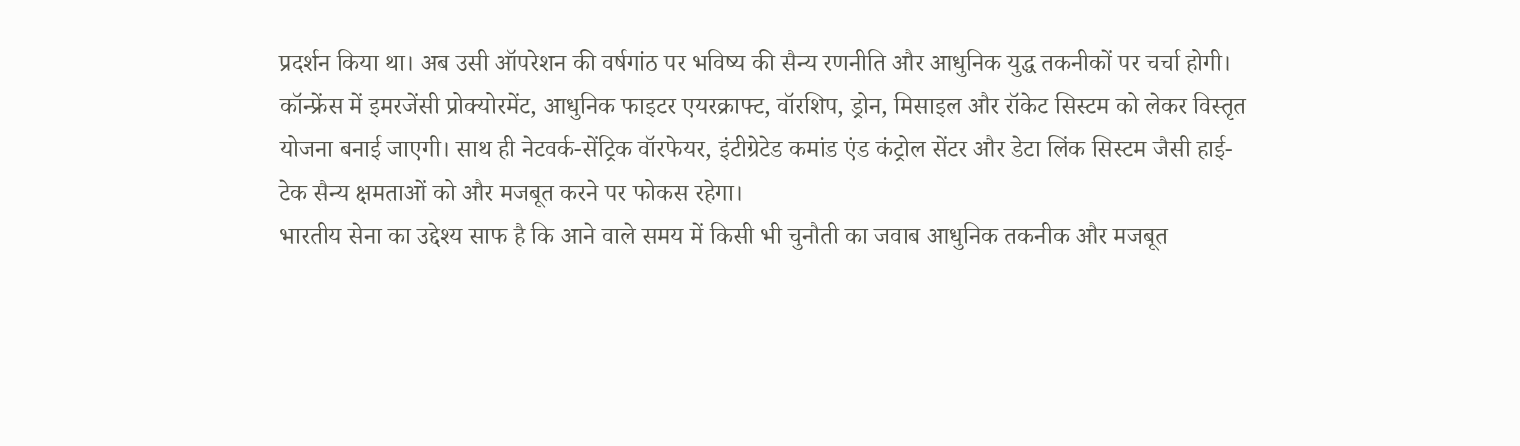प्रदर्शन किया था। अब उसी ऑपरेशन की वर्षगांठ पर भविष्य की सैन्य रणनीति और आधुनिक युद्ध तकनीकों पर चर्चा होगी।
कॉन्फ्रेंस में इमरजेंसी प्रोक्योरमेंट, आधुनिक फाइटर एयरक्राफ्ट, वॉरशिप, ड्रोन, मिसाइल और रॉकेट सिस्टम को लेकर विस्तृत योजना बनाई जाएगी। साथ ही नेटवर्क-सेंट्रिक वॉरफेयर, इंटीग्रेटेड कमांड एंड कंट्रोल सेंटर और डेटा लिंक सिस्टम जैसी हाई-टेक सैन्य क्षमताओं को और मजबूत करने पर फोकस रहेगा।
भारतीय सेना का उद्देश्य साफ है कि आने वाले समय में किसी भी चुनौती का जवाब आधुनिक तकनीक और मजबूत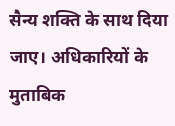सैन्य शक्ति के साथ दिया जाए। अधिकारियों के मुताबिक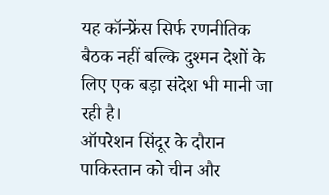यह कॉन्फ्रेंस सिर्फ रणनीतिक बैठक नहीं बल्कि दुश्मन देशों के लिए एक बड़ा संदेश भी मानी जा रही है।
ऑपरेशन सिंदूर के दौरान पाकिस्तान को चीन और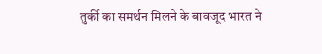तुर्की का समर्थन मिलने के बावजूद भारत ने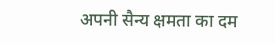अपनी सैन्य क्षमता का दम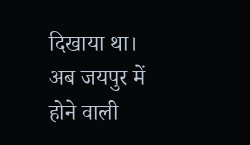दिखाया था। अब जयपुर में होने वाली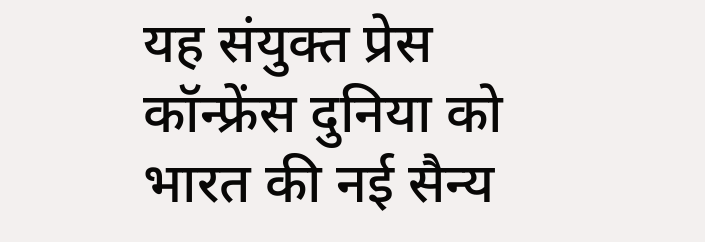यह संयुक्त प्रेस कॉन्फ्रेंस दुनिया को भारत की नई सैन्य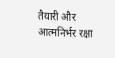तैयारी और आत्मनिर्भर रक्षा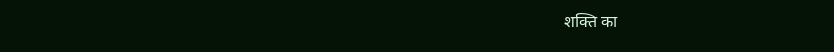शक्ति का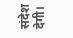संदेश देगी।